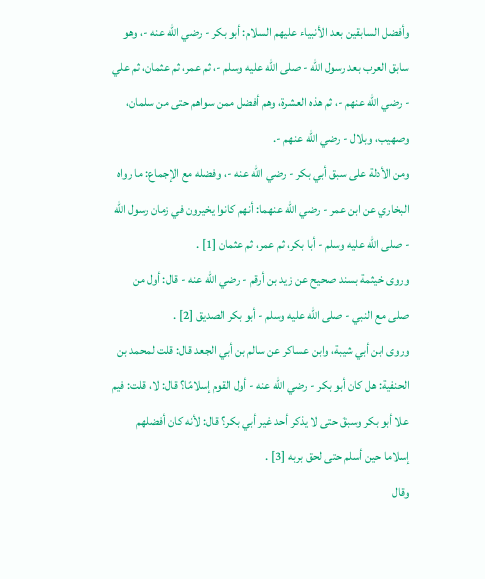وأفضل السابقين بعد الأنبياء عليهم السلام: أبو بكر - رضي الله عنه -، وهو سابق العرب بعد رسول الله - صلى الله عليه وسلم -، ثم عمر، ثم عثمان، ثم علي - رضي الله عنهم -، ثم هذه العشرة، وهم أفضل ممن سواهم حتى من سلمان، وصهيب، وبلال - رضي الله عنهم -.
ومن الأدلة على سبق أبي بكر - رضي الله عنه -، وفضله مع الإجماع: ما رواه البخاري عن ابن عمر - رضي الله عنهما: أنهم كانوا يخيرون في زمان رسول الله - صلى الله عليه وسلم - أبا بكر، ثم عمر، ثم عثمان [1] .
وروى خيثمة بسند صحيح عن زيد بن أرقم - رضي الله عنه - قال: أول من صلى مع النبي - صلى الله عليه وسلم - أبو بكر الصديق [2] .
وروى ابن أبي شيبة، وابن عساكر عن سالم بن أبي الجعد قال: قلت لمحمد بن الحنفية: هل كان أبو بكر - رضي الله عنه - أول القوم إسلامًا؟ قال: لا، قلت: فيم علا أبو بكر وسبقَ حتى لا يذكر أحد غير أبي بكر؟ قال: لأنه كان أفضلهم إسلاما حين أسلم حتى لحق بربه [3] .
وقال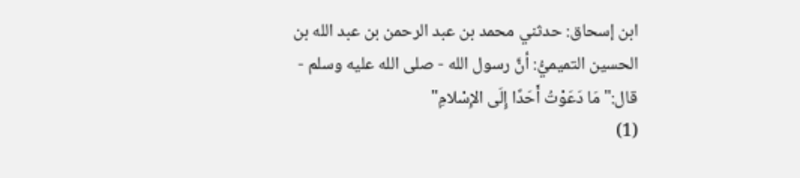ابن إسحاق: حدثني محمد بن عبد الرحمن بن عبد الله بن الحسين التميميُّ: أنَّ رسول الله - صلى الله عليه وسلم - قال:"مَا دَعَوْتُ أَحَدًا إِلَى الإِسْلامِ"
(1)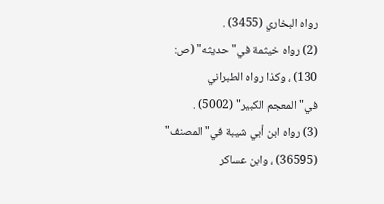رواه البخاري (3455) .
(2) رواه خيثمة في"حديثه" (ص: 130) ، وكذا رواه الطبراني في"المعجم الكبير" (5002) .
(3) رواه ابن أبي شيبة في"المصنف" (36595) ، وابن عساكر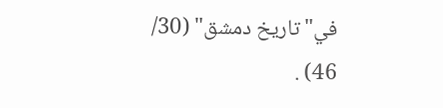في"تاريخ دمشق" (30/ 46) .